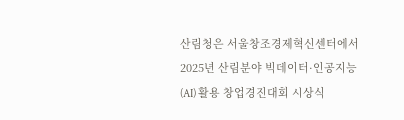산림청은 서울창조경제혁신센터에서 2025년 산림분야 빅데이터·인공지능(AI) 활용 창업경진대회 시상식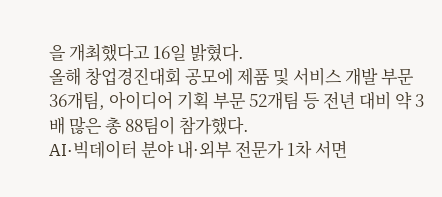을 개최했다고 16일 밝혔다.
올해 창업경진대회 공모에 제품 및 서비스 개발 부문 36개팀, 아이디어 기획 부문 52개팀 등 전년 대비 약 3배 많은 총 88팀이 참가했다.
AI·빅데이터 분야 내·외부 전문가 1차 서면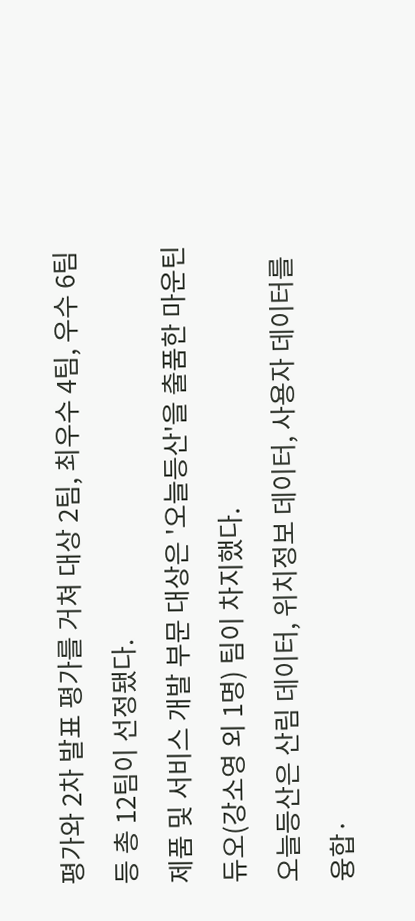평가와 2차 발표 평가를 거쳐 대상 2팀, 최우수 4팀, 우수 6팀 등 총 12팀이 선정됐다.
제품 및 서비스 개발 부문 대상은 '오늘등산'을 출품한 마운틴듀오(강소영 외 1명) 팀이 차지했다.
오늘등산은 산림 데이터, 위치정보 데이터, 사용자 데이터를 융합·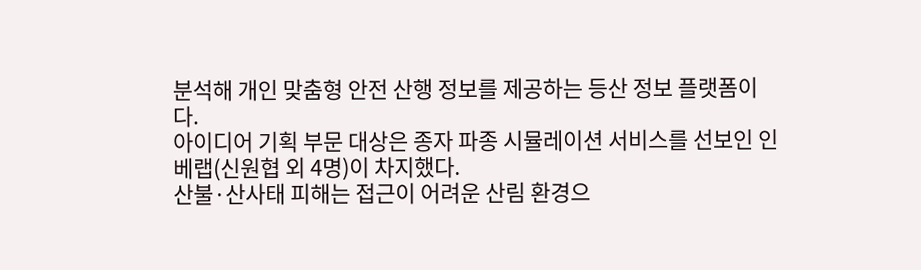분석해 개인 맞춤형 안전 산행 정보를 제공하는 등산 정보 플랫폼이다.
아이디어 기획 부문 대상은 종자 파종 시뮬레이션 서비스를 선보인 인베랩(신원협 외 4명)이 차지했다.
산불·산사태 피해는 접근이 어려운 산림 환경으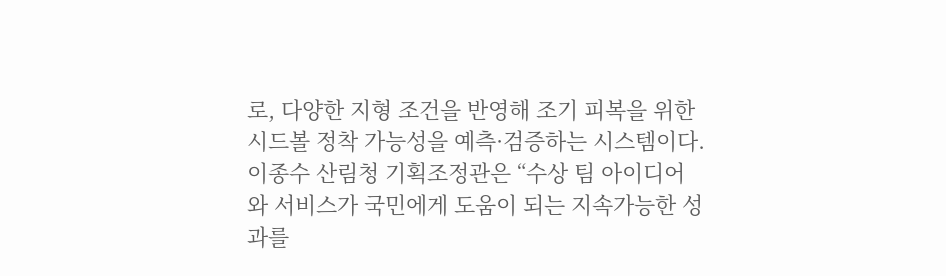로, 다양한 지형 조건을 반영해 조기 피복을 위한 시드볼 정착 가능성을 예측·검증하는 시스템이다.
이종수 산림청 기획조정관은 “수상 팀 아이디어와 서비스가 국민에게 도움이 되는 지속가능한 성과를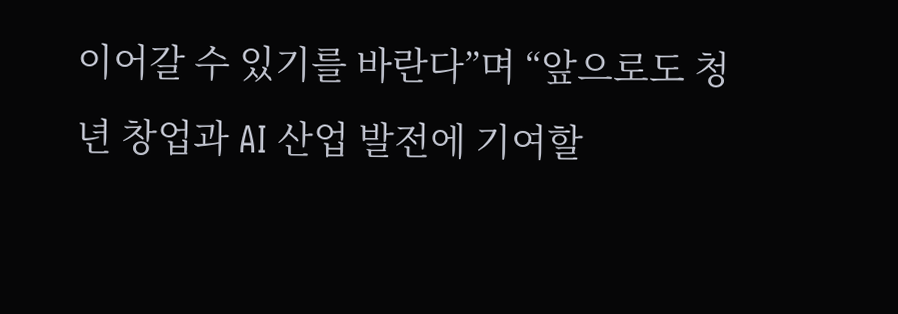이어갈 수 있기를 바란다”며 “앞으로도 청년 창업과 AI 산업 발전에 기여할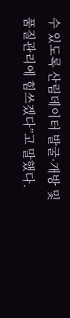수 있도록 산림데이터 발굴·개방 및 품질관리에 힘쓰겠다”고 말했다.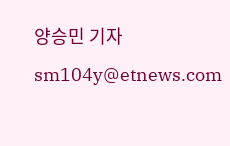양승민 기자 sm104y@etnews.com